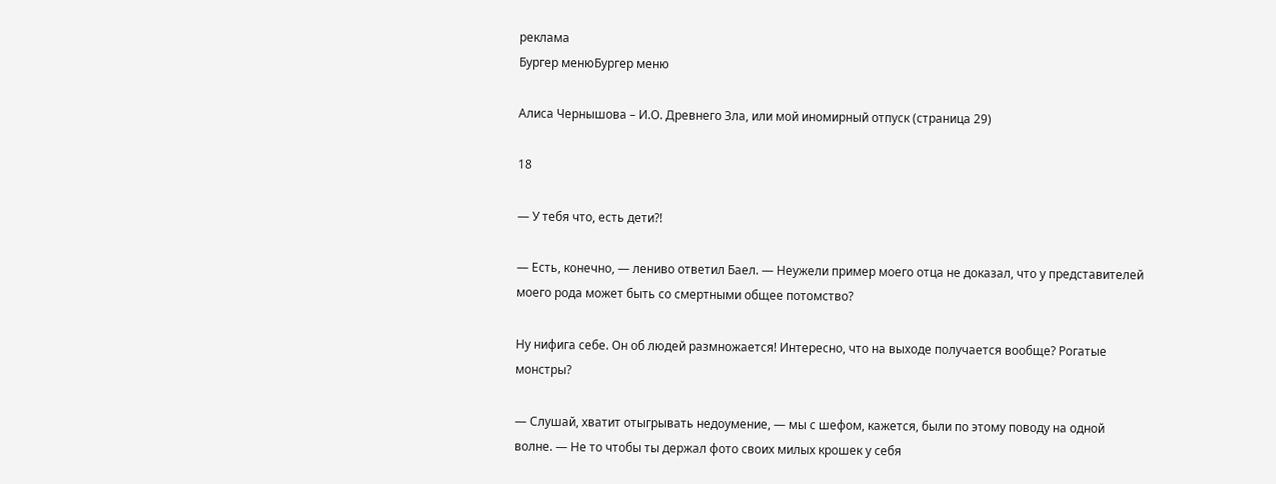реклама
Бургер менюБургер меню

Алиса Чернышова – И.О. Древнего Зла, или мой иномирный отпуск (страница 29)

18

— У тебя что, есть дети?!

— Есть, конечно, — лениво ответил Баел. — Неужели пример моего отца не доказал, что у представителей моего рода может быть со смертными общее потомство?

Ну нифига себе. Он об людей размножается! Интересно, что на выходе получается вообще? Рогатые монстры?

— Слушай, хватит отыгрывать недоумение, — мы с шефом, кажется, были по этому поводу на одной волне. — Не то чтобы ты держал фото своих милых крошек у себя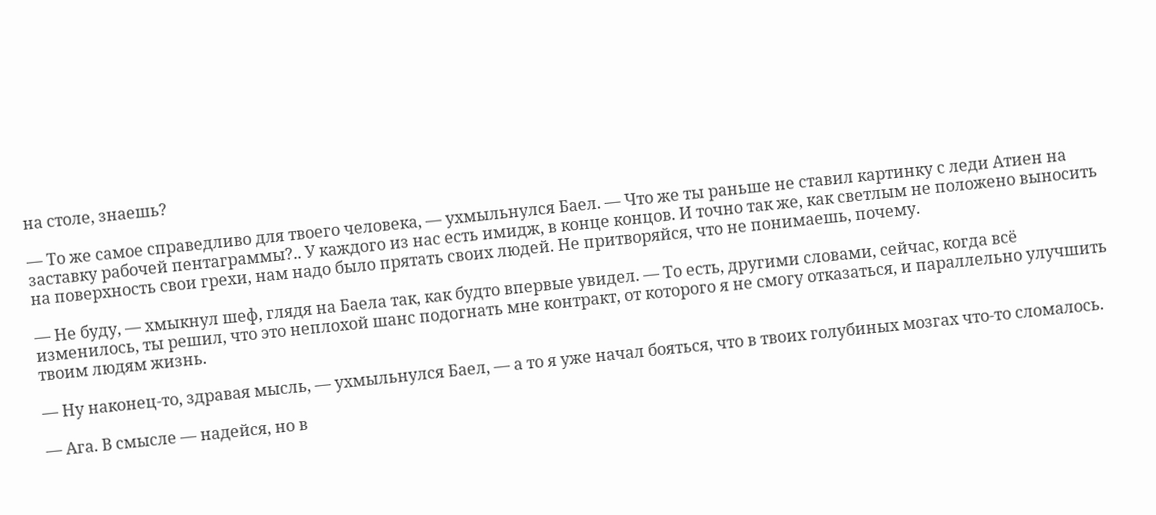на столе, знаешь?

— То же самое справедливо для твоего человека, — ухмыльнулся Баел. — Что же ты раньше не ставил картинку с леди Атиен на заставку рабочей пентаграммы?.. У каждого из нас есть имидж, в конце концов. И точно так же, как светлым не положено выносить на поверхность свои грехи, нам надо было прятать своих людей. Не притворяйся, что не понимаешь, почему.

— Не буду, — хмыкнул шеф, глядя на Баела так, как будто впервые увидел. — То есть, другими словами, сейчас, когда всё изменилось, ты решил, что это неплохой шанс подогнать мне контракт, от которого я не смогу отказаться, и параллельно улучшить твоим людям жизнь.

— Ну наконец-то, здравая мысль, — ухмыльнулся Баел, — а то я уже начал бояться, что в твоих голубиных мозгах что-то сломалось.

— Ага. В смысле — надейся, но в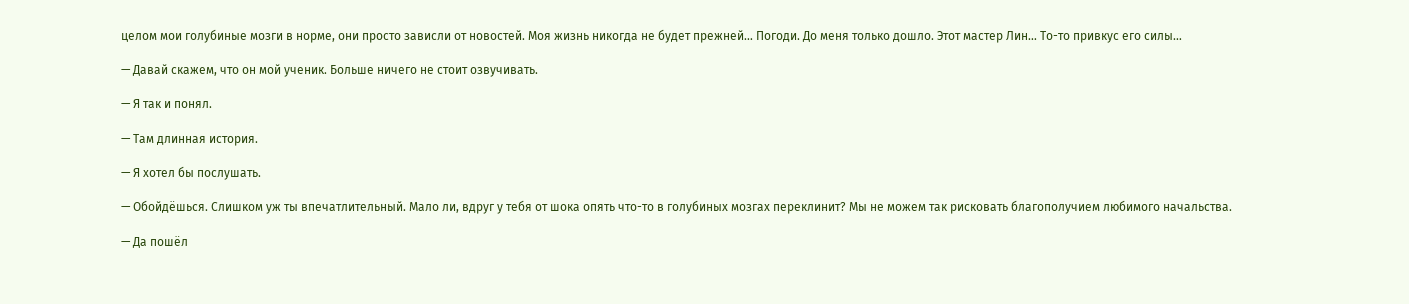целом мои голубиные мозги в норме, они просто зависли от новостей. Моя жизнь никогда не будет прежней… Погоди. До меня только дошло. Этот мастер Лин… То-то привкус его силы…

— Давай скажем, что он мой ученик. Больше ничего не стоит озвучивать.

— Я так и понял.

— Там длинная история.

— Я хотел бы послушать.

— Обойдёшься. Слишком уж ты впечатлительный. Мало ли, вдруг у тебя от шока опять что-то в голубиных мозгах переклинит? Мы не можем так рисковать благополучием любимого начальства.

— Да пошёл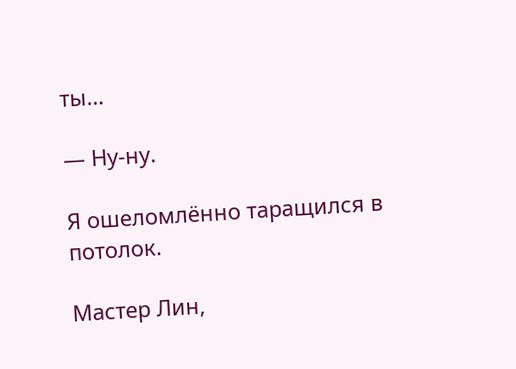ты…

— Ну-ну.

Я ошеломлённо таращился в потолок.

Мастер Лин,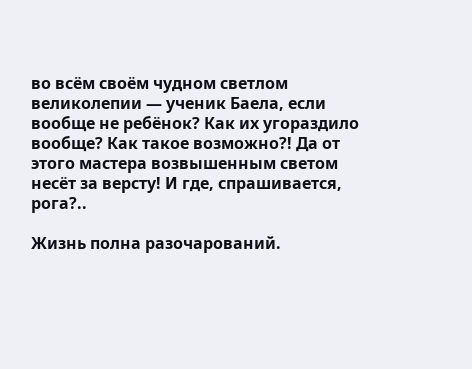во всём своём чудном светлом великолепии — ученик Баела, если вообще не ребёнок? Как их угораздило вообще? Как такое возможно?! Да от этого мастера возвышенным светом несёт за версту! И где, спрашивается, рога?..

Жизнь полна разочарований.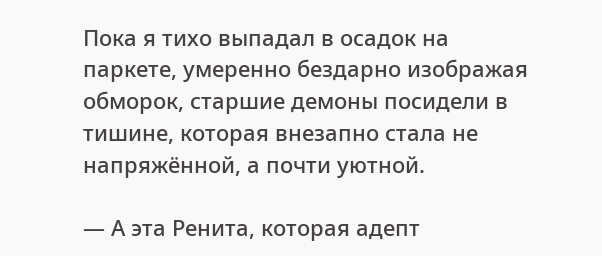Пока я тихо выпадал в осадок на паркете, умеренно бездарно изображая обморок, старшие демоны посидели в тишине, которая внезапно стала не напряжённой, а почти уютной.

— А эта Ренита, которая адепт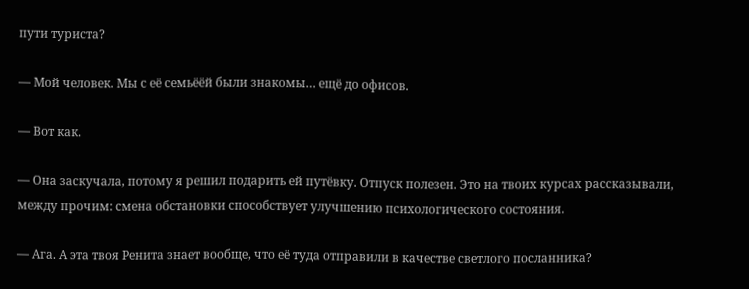пути туриста?

— Мой человек. Мы с её семьёёй были знакомы… ещё до офисов.

— Вот как.

— Она заскучала, потому я решил подарить ей путёвку. Отпуск полезен. Это на твоих курсах рассказывали, между прочим: смена обстановки способствует улучшению психологического состояния.

— Ага. А эта твоя Ренита знает вообще, что её туда отправили в качестве светлого посланника?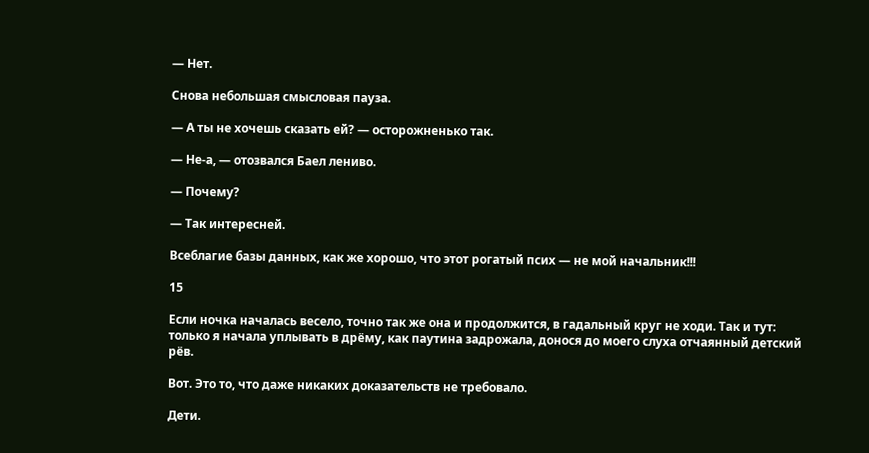— Нет.

Снова небольшая смысловая пауза.

— А ты не хочешь сказать ей? — осторожненько так.

— Не-а, — отозвался Баел лениво.

— Почему?

— Так интересней.

Всеблагие базы данных, как же хорошо, что этот рогатый псих — не мой начальник!!!

15

Если ночка началась весело, точно так же она и продолжится, в гадальный круг не ходи. Так и тут: только я начала уплывать в дрёму, как паутина задрожала, донося до моего слуха отчаянный детский рёв.

Вот. Это то, что даже никаких доказательств не требовало.

Дети.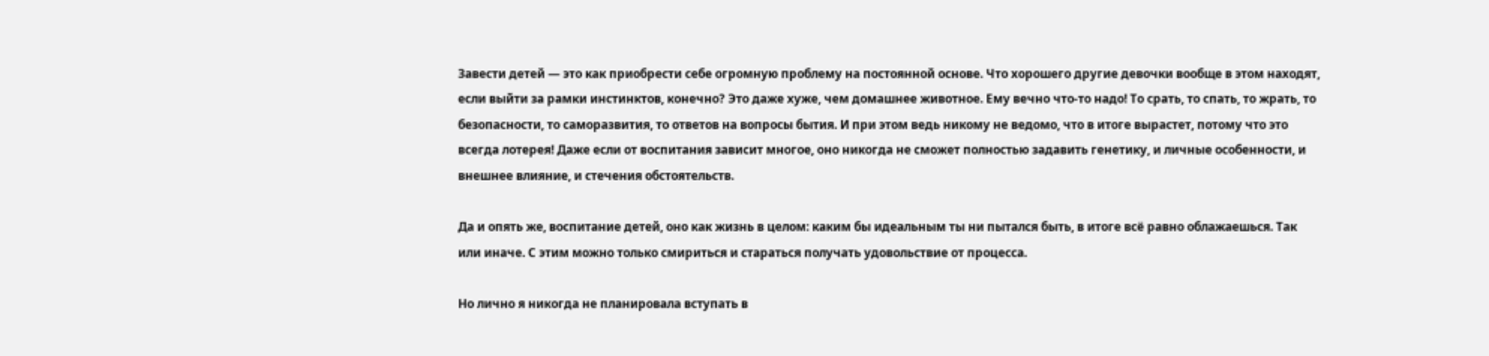Завести детей — это как приобрести себе огромную проблему на постоянной основе. Что хорошего другие девочки вообще в этом находят, если выйти за рамки инстинктов, конечно? Это даже хуже, чем домашнее животное. Ему вечно что-то надо! То срать, то спать, то жрать, то безопасности, то саморазвития, то ответов на вопросы бытия. И при этом ведь никому не ведомо, что в итоге вырастет, потому что это всегда лотерея! Даже если от воспитания зависит многое, оно никогда не сможет полностью задавить генетику, и личные особенности, и внешнее влияние, и стечения обстоятельств.

Да и опять же, воспитание детей, оно как жизнь в целом: каким бы идеальным ты ни пытался быть, в итоге всё равно облажаешься. Так или иначе. С этим можно только смириться и стараться получать удовольствие от процесса.

Но лично я никогда не планировала вступать в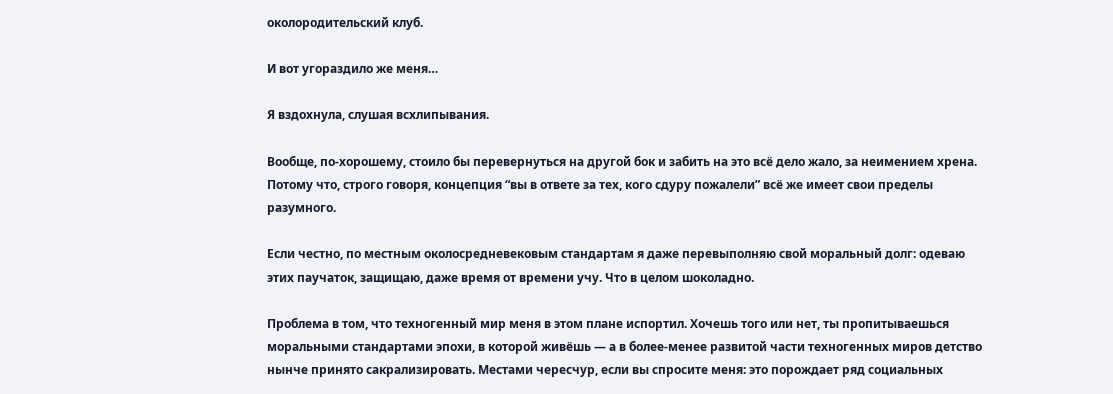околородительский клуб.

И вот угораздило же меня…

Я вздохнула, слушая всхлипывания.

Вообще, по-хорошему, стоило бы перевернуться на другой бок и забить на это всё дело жало, за неимением хрена. Потому что, строго говоря, концепция “вы в ответе за тех, кого сдуру пожалели” всё же имеет свои пределы разумного.

Если честно, по местным околосредневековым стандартам я даже перевыполняю свой моральный долг: одеваю этих паучаток, защищаю, даже время от времени учу. Что в целом шоколадно.

Проблема в том, что техногенный мир меня в этом плане испортил. Хочешь того или нет, ты пропитываешься моральными стандартами эпохи, в которой живёшь — а в более-менее развитой части техногенных миров детство нынче принято сакрализировать. Местами чересчур, если вы спросите меня: это порождает ряд социальных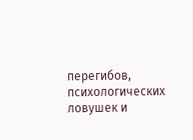перегибов, психологических ловушек и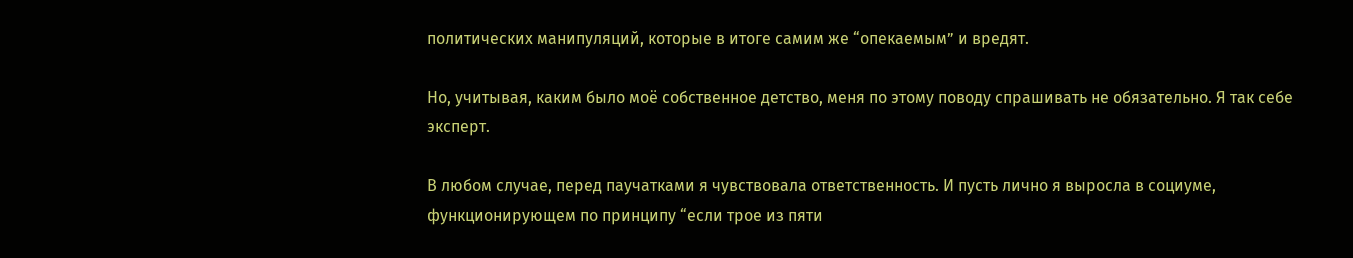политических манипуляций, которые в итоге самим же “опекаемым” и вредят.

Но, учитывая, каким было моё собственное детство, меня по этому поводу спрашивать не обязательно. Я так себе эксперт.

В любом случае, перед паучатками я чувствовала ответственность. И пусть лично я выросла в социуме, функционирующем по принципу “если трое из пяти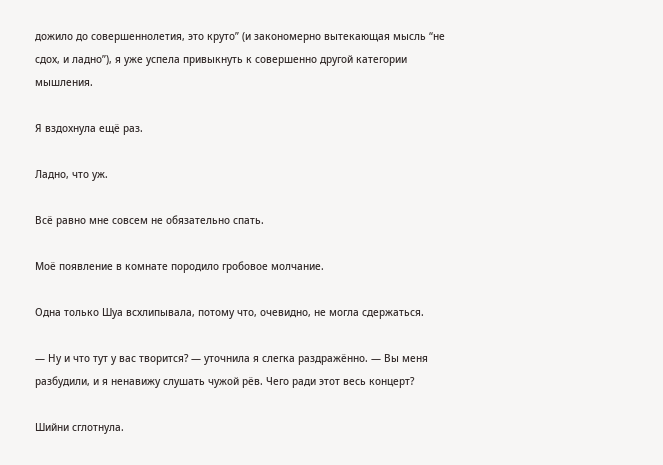дожило до совершеннолетия, это круто” (и закономерно вытекающая мысль “не сдох, и ладно”), я уже успела привыкнуть к совершенно другой категории мышления.

Я вздохнула ещё раз.

Ладно, что уж.

Всё равно мне совсем не обязательно спать.

Моё появление в комнате породило гробовое молчание.

Одна только Шуа всхлипывала, потому что, очевидно, не могла сдержаться.

— Ну и что тут у вас творится? — уточнила я слегка раздражённо. — Вы меня разбудили, и я ненавижу слушать чужой рёв. Чего ради этот весь концерт?

Шийни сглотнула.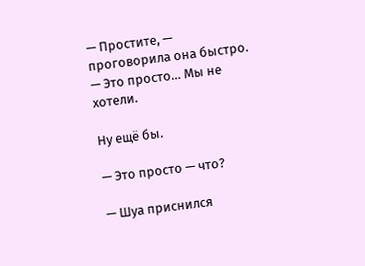— Простите, — проговорила она быстро. — Это просто… Мы не хотели.

Ну ещё бы.

— Это просто — что?

— Шуа приснился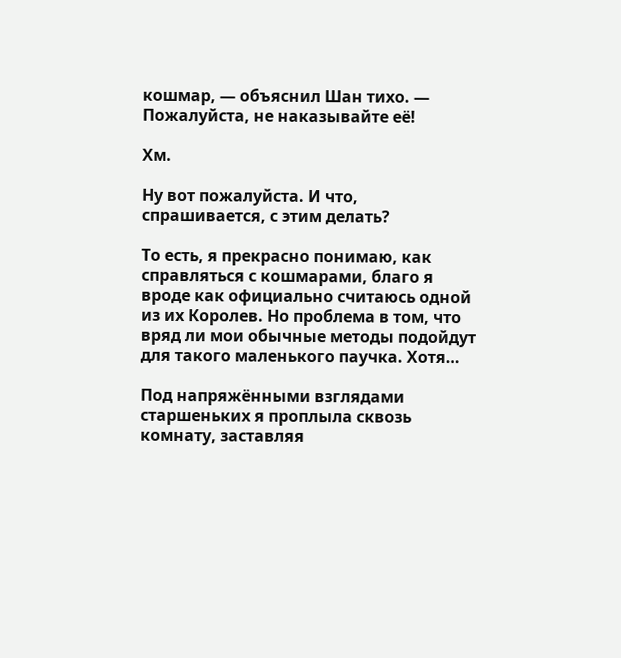кошмар, — объяснил Шан тихо. — Пожалуйста, не наказывайте её!

Хм.

Ну вот пожалуйста. И что, спрашивается, с этим делать?

То есть, я прекрасно понимаю, как справляться с кошмарами, благо я вроде как официально считаюсь одной из их Королев. Но проблема в том, что вряд ли мои обычные методы подойдут для такого маленького паучка. Хотя…

Под напряжёнными взглядами старшеньких я проплыла сквозь комнату, заставляя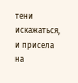тени искажаться, и присела на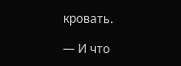кровать.

— И что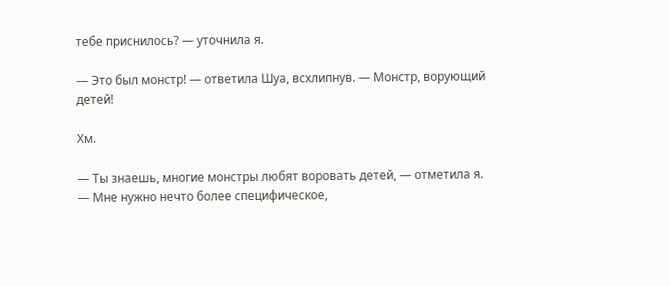тебе приснилось? — уточнила я.

— Это был монстр! — ответила Шуа, всхлипнув. — Монстр, ворующий детей!

Хм.

— Ты знаешь, многие монстры любят воровать детей, — отметила я. — Мне нужно нечто более специфическое,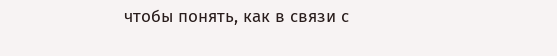чтобы понять, как в связи с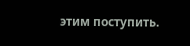этим поступить.